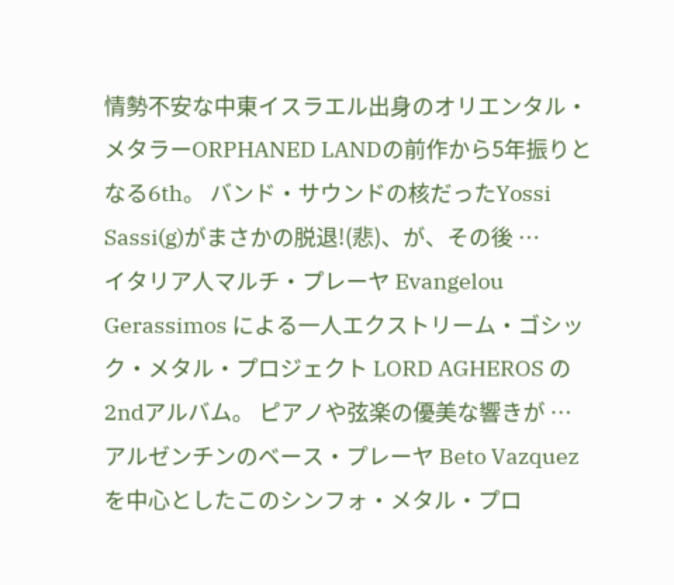情勢不安な中東イスラエル出身のオリエンタル・メタラーORPHANED LANDの前作から5年振りとなる6th。 バンド・サウンドの核だったYossi Sassi(g)がまさかの脱退!(悲)、が、その後 …
イタリア人マルチ・プレーヤ Evangelou Gerassimos による一人エクストリーム・ゴシック・メタル・プロジェクト LORD AGHEROS の2ndアルバム。 ピアノや弦楽の優美な響きが …
アルゼンチンのベース・プレーヤ Beto Vazquez を中心としたこのシンフォ・メタル・プロ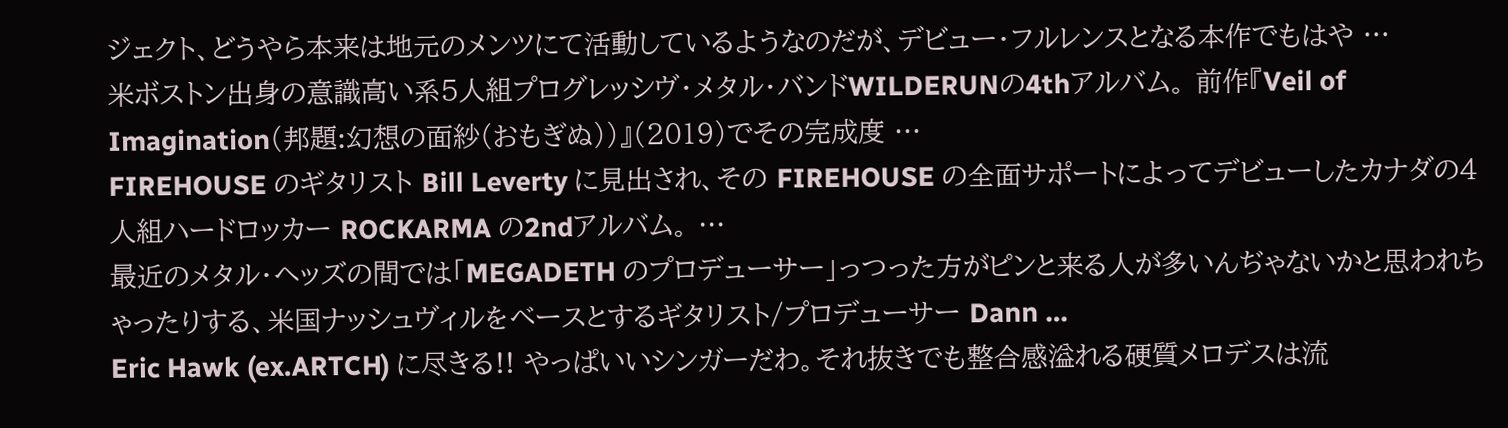ジェクト、どうやら本来は地元のメンツにて活動しているようなのだが、デビュー・フルレンスとなる本作でもはや …
米ボストン出身の意識高い系5人組プログレッシヴ・メタル・バンドWILDERUNの4thアルバム。 前作『Veil of Imagination(邦題:幻想の面紗(おもぎぬ))』(2019)でその完成度 …
FIREHOUSE のギタリスト Bill Leverty に見出され、その FIREHOUSE の全面サポートによってデビューしたカナダの4人組ハードロッカー ROCKARMA の2ndアルバム。 …
最近のメタル・ヘッズの間では「MEGADETH のプロデューサー」っつった方がピンと来る人が多いんぢゃないかと思われちゃったりする、米国ナッシュヴィルをベースとするギタリスト/プロデューサー Dann …
Eric Hawk (ex.ARTCH) に尽きる!! やっぱいいシンガーだわ。それ抜きでも整合感溢れる硬質メロデスは流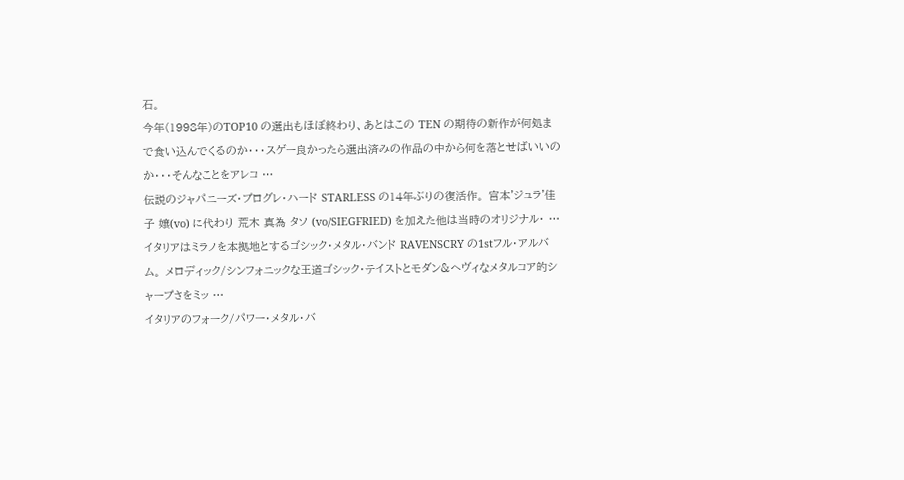石。
今年(1998年)のTOP10 の選出もほぼ終わり、あとはこの TEN の期待の新作が何処まで食い込んでくるのか・・・スゲー良かったら選出済みの作品の中から何を落とせばいいのか・・・そんなことをアレコ …
伝説のジャパニーズ・プログレ・ハード STARLESS の14年ぶりの復活作。 宮本'ジュラ'佳子 嬢(vo) に代わり 荒木 真為 タソ (vo/SIEGFRIED) を加えた他は当時のオリジナル・ …
イタリアはミラノを本拠地とするゴシック・メタル・バンド RAVENSCRY の1stフル・アルバム。 メロディック/シンフォニックな王道ゴシック・テイストとモダン&ヘヴィなメタルコア的シャープさをミッ …
イタリアのフォーク/パワー・メタル・バ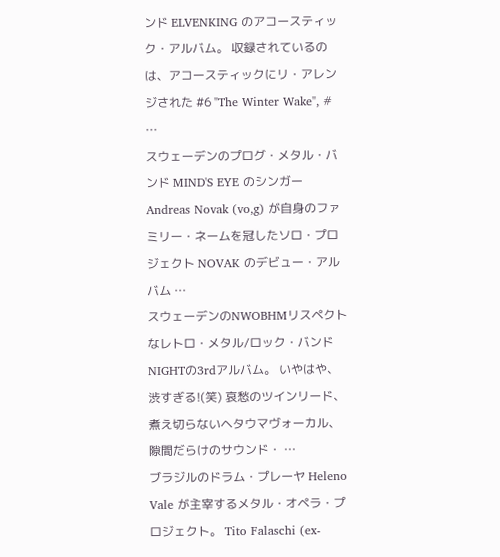ンド ELVENKING のアコースティック・アルバム。 収録されているのは、アコースティックにリ・アレンジされた #6 "The Winter Wake", # …
スウェーデンのプログ・メタル・バンド MIND'S EYE のシンガー Andreas Novak (vo,g) が自身のファミリー・ネームを冠したソロ・プロジェクト NOVAK のデビュー・アルバム …
スウェーデンのNWOBHMリスペクトなレトロ・メタル/ロック・バンドNIGHTの3rdアルバム。 いやはや、渋すぎる!(笑) 哀愁のツインリード、煮え切らないヘタウマヴォーカル、隙間だらけのサウンド・ …
ブラジルのドラム・プレーヤ Heleno Vale が主宰するメタル・オペラ・プロジェクト。 Tito Falaschi (ex-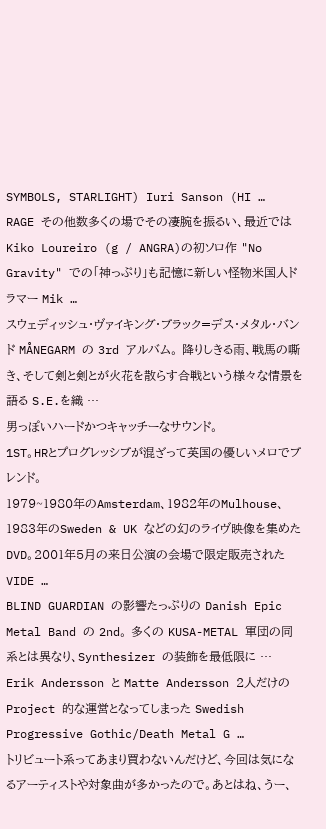SYMBOLS, STARLIGHT) Iuri Sanson (HI …
RAGE その他数多くの場でその凄腕を振るい、最近では Kiko Loureiro (g / ANGRA)の初ソロ作 "No Gravity" での「神っぷり」も記憶に新しい怪物米国人ドラマー Mik …
スウェディッシュ・ヴァイキング・ブラック=デス・メタル・バンド MÅNEGARM の 3rd アルバム。 降りしきる雨、戦馬の嘶き、そして剣と剣とが火花を散らす合戦という様々な情景を語る S.E.を織 …
男っぽいハードかつキャッチーなサウンド。
1ST。HRとプログレッシブが混ざって英国の優しいメロでブレンド。
1979~1980年のAmsterdam、1982年のMulhouse、1983年のSweden & UK などの幻のライヴ映像を集めた DVD。2001年5月の来日公演の会場で限定販売されたVIDE …
BLIND GUARDIAN の影響たっぷりの Danish Epic Metal Band の 2nd。 多くの KUSA-METAL 軍団の同系とは異なり、Synthesizer の装飾を最低限に …
Erik Andersson と Matte Andersson 2人だけの Project 的な運営となってしまった Swedish Progressive Gothic/Death Metal G …
トリビュート系ってあまり買わないんだけど、今回は気になるアーティストや対象曲が多かったので。あとはね、うー、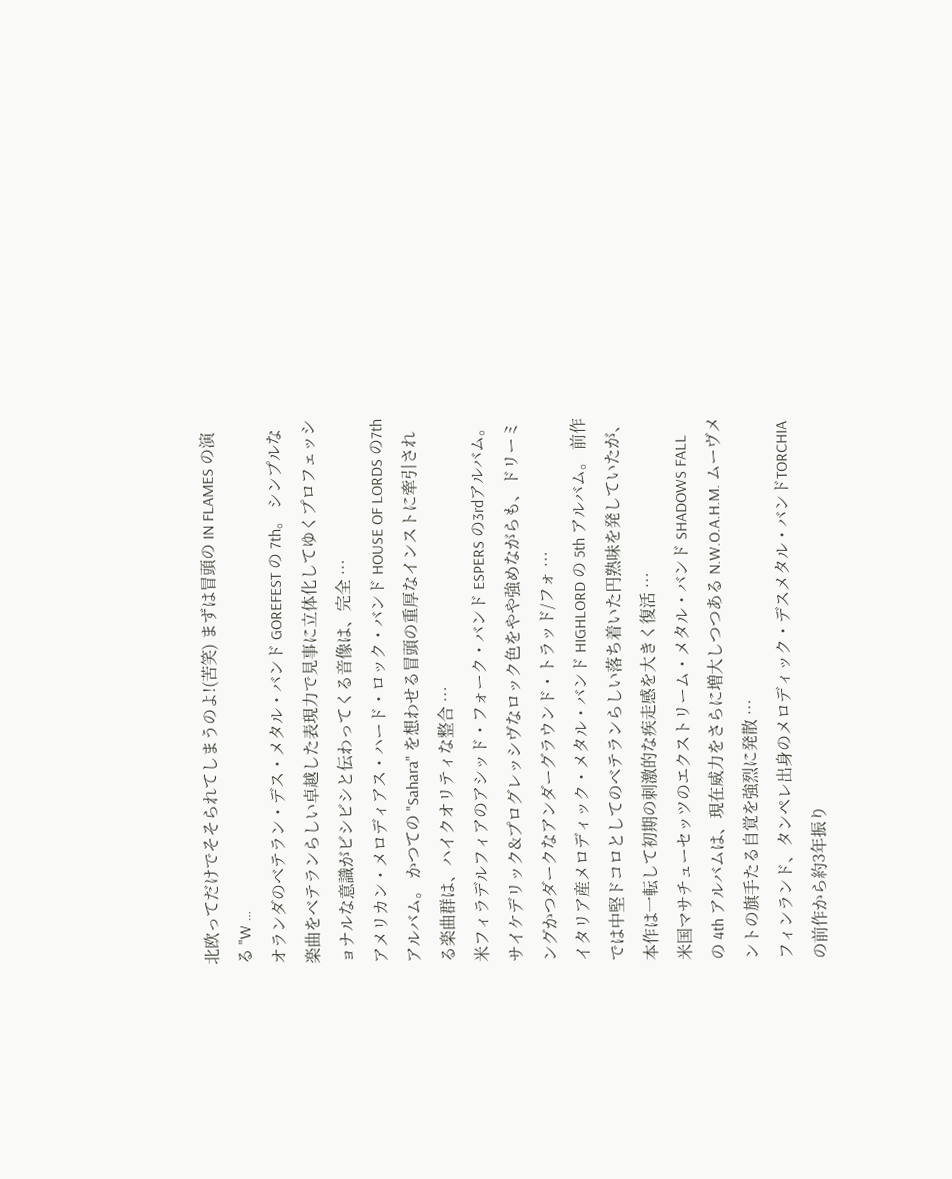北欧ってだけでそそられてしまうのよ!(苦笑) まずは冒頭の IN FLAMES の演る "W …
オランダのベテラン・デス・メタル・バンド GOREFEST の 7th。 シンプルな楽曲をベテランらしい卓越した表現力で見事に立体化してゆくプロフェッショナルな意識がビシビシと伝わってくる音像は、完全 …
アメリカン・メロディアス・ハード・ロック・バンド HOUSE OF LORDS の7thアルバム。 かつての "Sahara" を想わせる冒頭の重厚なインストに牽引される楽曲群は、ハイクオリティな整合 …
米フィラデルフィアのアシッド・フォーク・バンド ESPERS の3rdアルバム。 サイケデリック&プログレッシヴなロック色をやや強めながらも、ドリーミングかつダークなアンダーグラウンド・トラッド/フォ …
イタリア産メロディック・メタル・バンド HIGHLORD の 5th アルバム。 前作では中堅ドコロとしてのベテランらしい落ち着いた円熟味を発していたが、本作は一転して初期の刺激的な疾走感を大きく復活 …
米国マサチューセッツのエクストリーム・メタル・バンド SHADOWS FALL の 4th アルバムは、現在威力をさらに増大しつつある N.W.O.A.H.M. ムーヴメントの旗手たる自覚を強烈に発散 …
フィンランド、タンペレ出身のメロディック・デスメタル・バンドTORCHIAの前作から約3年振り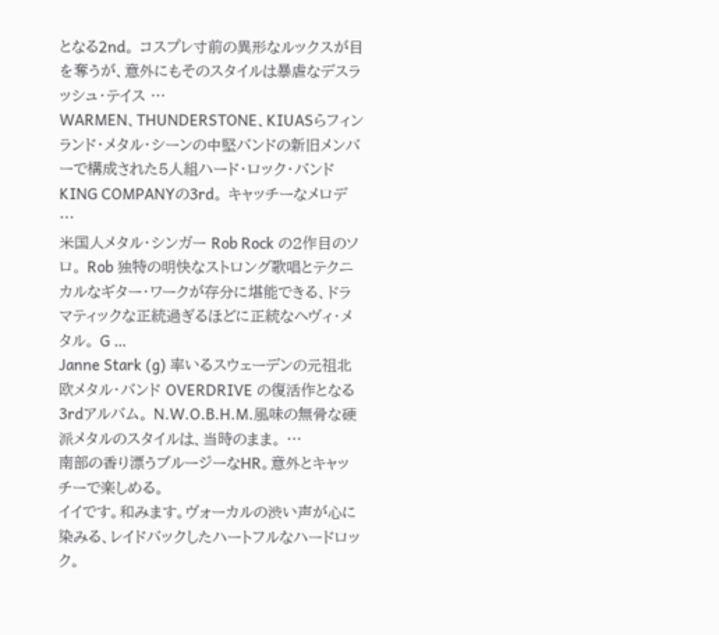となる2nd。 コスプレ寸前の異形なルックスが目を奪うが、意外にもそのスタイルは暴虐なデスラッシュ・テイス …
WARMEN、THUNDERSTONE、KIUASらフィンランド・メタル・シーンの中堅バンドの新旧メンバーで構成された5人組ハード・ロック・バンドKING COMPANYの3rd。 キャッチーなメロデ …
米国人メタル・シンガー Rob Rock の2作目のソロ。 Rob 独特の明快なストロング歌唱とテクニカルなギター・ワークが存分に堪能できる、ドラマティックな正統過ぎるほどに正統なヘヴィ・メタル。 G …
Janne Stark (g) 率いるスウェーデンの元祖北欧メタル・バンド OVERDRIVE の復活作となる3rdアルバム。 N.W.O.B.H.M.風味の無骨な硬派メタルのスタイルは、当時のまま。 …
南部の香り漂うブルージーなHR。意外とキャッチーで楽しめる。
イイです。和みます。ヴォーカルの渋い声が心に染みる、レイドバックしたハートフルなハードロック。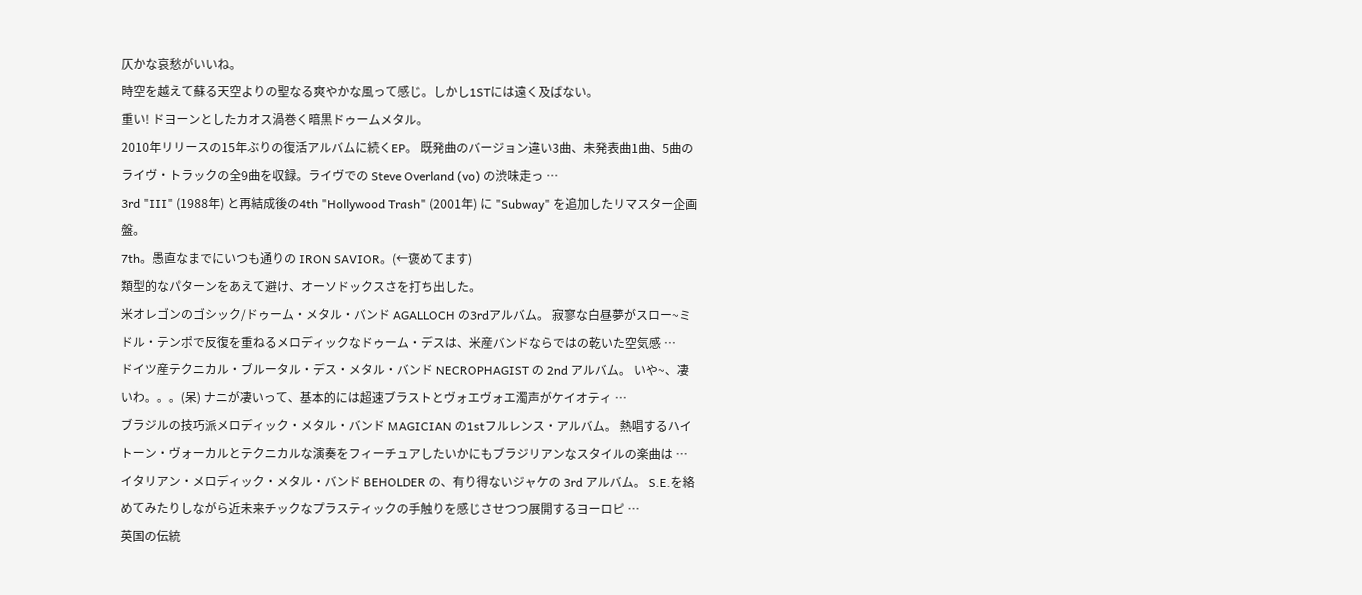仄かな哀愁がいいね。
時空を越えて蘇る天空よりの聖なる爽やかな風って感じ。しかし1STには遠く及ばない。
重い! ドヨーンとしたカオス渦巻く暗黒ドゥームメタル。
2010年リリースの15年ぶりの復活アルバムに続くEP。 既発曲のバージョン違い3曲、未発表曲1曲、5曲のライヴ・トラックの全9曲を収録。ライヴでの Steve Overland (vo) の渋味走っ …
3rd "III" (1988年) と再結成後の4th "Hollywood Trash" (2001年) に "Subway" を追加したリマスター企画盤。
7th。愚直なまでにいつも通りの IRON SAVIOR。(←褒めてます)
類型的なパターンをあえて避け、オーソドックスさを打ち出した。
米オレゴンのゴシック/ドゥーム・メタル・バンド AGALLOCH の3rdアルバム。 寂寥な白昼夢がスロー~ミドル・テンポで反復を重ねるメロディックなドゥーム・デスは、米産バンドならではの乾いた空気感 …
ドイツ産テクニカル・ブルータル・デス・メタル・バンド NECROPHAGIST の 2nd アルバム。 いや~、凄いわ。。。(呆) ナニが凄いって、基本的には超速ブラストとヴォエヴォエ濁声がケイオティ …
ブラジルの技巧派メロディック・メタル・バンド MAGICIAN の1stフルレンス・アルバム。 熱唱するハイトーン・ヴォーカルとテクニカルな演奏をフィーチュアしたいかにもブラジリアンなスタイルの楽曲は …
イタリアン・メロディック・メタル・バンド BEHOLDER の、有り得ないジャケの 3rd アルバム。 S.E.を絡めてみたりしながら近未来チックなプラスティックの手触りを感じさせつつ展開するヨーロピ …
英国の伝統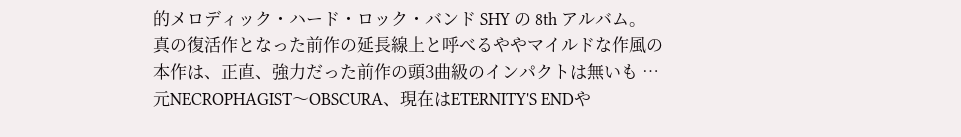的メロディック・ハード・ロック・バンド SHY の 8th アルバム。 真の復活作となった前作の延長線上と呼べるややマイルドな作風の本作は、正直、強力だった前作の頭3曲級のインパクトは無いも …
元NECROPHAGIST〜OBSCURA、現在はETERNITY'S ENDや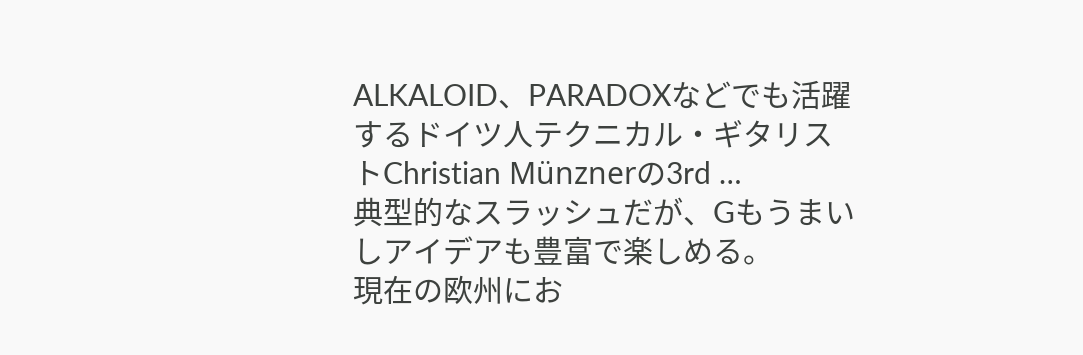ALKALOID、PARADOXなどでも活躍するドイツ人テクニカル・ギタリストChristian Münznerの3rd …
典型的なスラッシュだが、Gもうまいしアイデアも豊富で楽しめる。
現在の欧州にお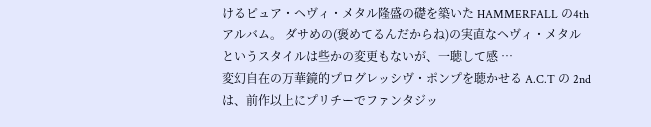けるピュア・ヘヴィ・メタル隆盛の礎を築いた HAMMERFALL の4th アルバム。 ダサめの(褒めてるんだからね)の実直なヘヴィ・メタルというスタイルは些かの変更もないが、一聴して感 …
変幻自在の万華鏡的プログレッシヴ・ポンプを聴かせる A.C.T の 2nd は、前作以上にプリチーでファンタジッ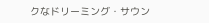クなドリーミング・サウン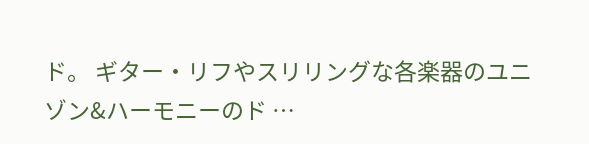ド。 ギター・リフやスリリングな各楽器のユニゾン&ハーモニーのド …